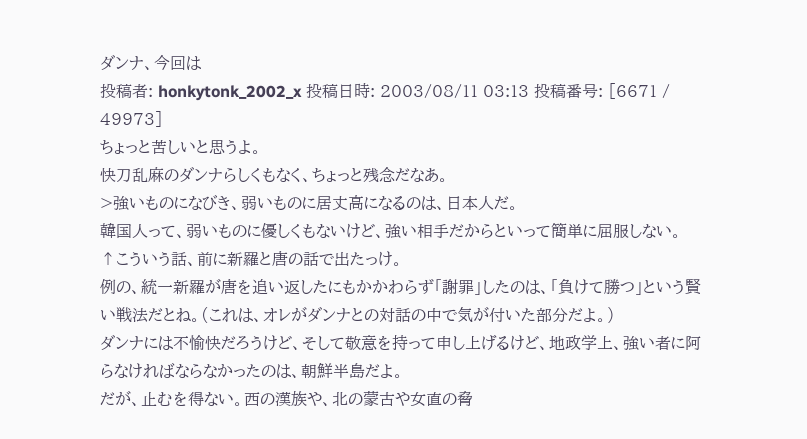ダンナ、今回は
投稿者: honkytonk_2002_x 投稿日時: 2003/08/11 03:13 投稿番号: [6671 / 49973]
ちょっと苦しいと思うよ。
快刀乱麻のダンナらしくもなく、ちょっと残念だなあ。
>強いものになびき、弱いものに居丈高になるのは、日本人だ。
韓国人って、弱いものに優しくもないけど、強い相手だからといって簡単に屈服しない。
↑こういう話、前に新羅と唐の話で出たっけ。
例の、統一新羅が唐を追い返したにもかかわらず「謝罪」したのは、「負けて勝つ」という賢い戦法だとね。(これは、オレがダンナとの対話の中で気が付いた部分だよ。)
ダンナには不愉快だろうけど、そして敬意を持って申し上げるけど、地政学上、強い者に阿らなければならなかったのは、朝鮮半島だよ。
だが、止むを得ない。西の漢族や、北の蒙古や女直の脅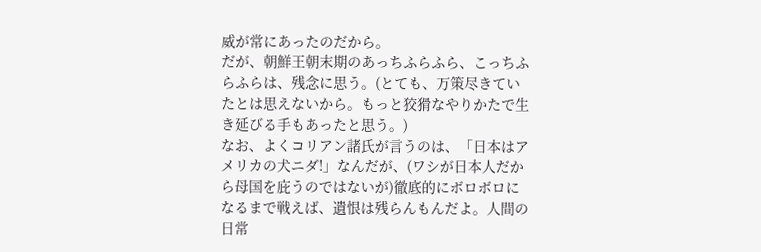威が常にあったのだから。
だが、朝鮮王朝末期のあっちふらふら、こっちふらふらは、残念に思う。(とても、万策尽きていたとは思えないから。もっと狡猾なやりかたで生き延びる手もあったと思う。)
なお、よくコリアン諸氏が言うのは、「日本はアメリカの犬ニダ!」なんだが、(ワシが日本人だから母国を庇うのではないが)徹底的にボロボロになるまで戦えば、遺恨は残らんもんだよ。人間の日常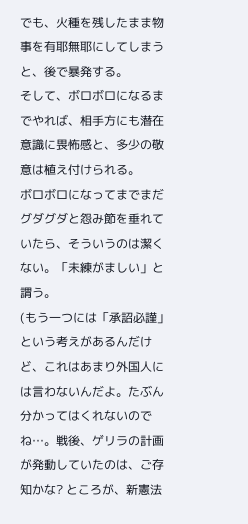でも、火種を残したまま物事を有耶無耶にしてしまうと、後で暴発する。
そして、ボロボロになるまでやれば、相手方にも潜在意識に畏怖感と、多少の敬意は植え付けられる。
ボロボロになってまでまだグダグダと怨み節を垂れていたら、そういうのは潔くない。「未練がましい」と謂う。
(もう一つには「承詔必謹」という考えがあるんだけど、これはあまり外国人には言わないんだよ。たぶん分かってはくれないのでね…。戦後、ゲリラの計画が発動していたのは、ご存知かな? ところが、新憲法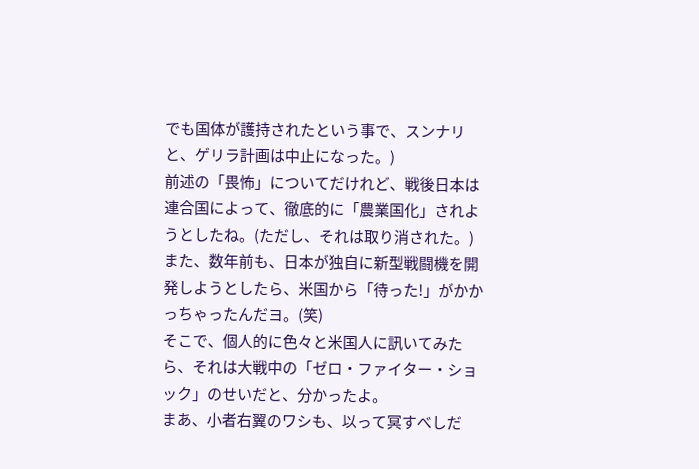でも国体が護持されたという事で、スンナリと、ゲリラ計画は中止になった。)
前述の「畏怖」についてだけれど、戦後日本は連合国によって、徹底的に「農業国化」されようとしたね。(ただし、それは取り消された。)
また、数年前も、日本が独自に新型戦闘機を開発しようとしたら、米国から「待った!」がかかっちゃったんだヨ。(笑)
そこで、個人的に色々と米国人に訊いてみたら、それは大戦中の「ゼロ・ファイター・ショック」のせいだと、分かったよ。
まあ、小者右翼のワシも、以って冥すべしだ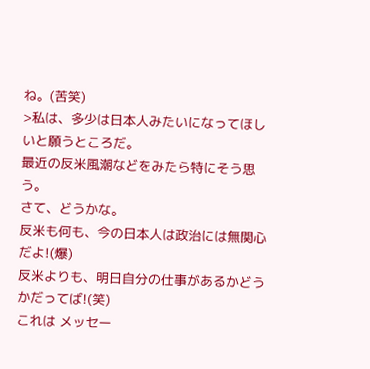ね。(苦笑)
>私は、多少は日本人みたいになってほしいと願うところだ。
最近の反米風潮などをみたら特にそう思う。
さて、どうかな。
反米も何も、今の日本人は政治には無関心だよ!(爆)
反米よりも、明日自分の仕事があるかどうかだってば!(笑)
これは メッセー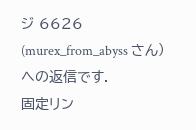ジ 6626 (murex_from_abyss さん)への返信です.
固定リン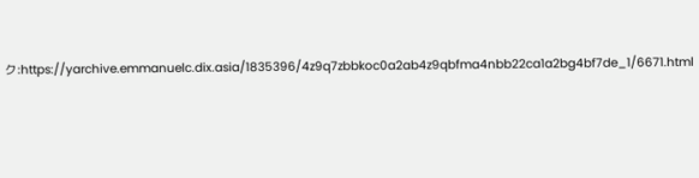ク:https://yarchive.emmanuelc.dix.asia/1835396/4z9q7zbbkoc0a2ab4z9qbfma4nbb22ca1a2bg4bf7de_1/6671.html